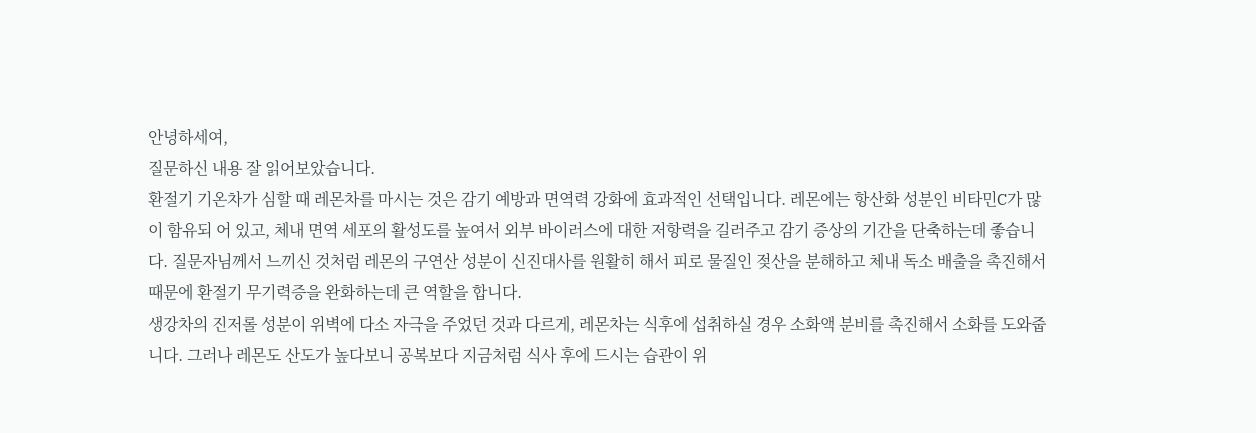안녕하세여,
질문하신 내용 잘 읽어보았습니다.
환절기 기온차가 심할 때 레몬차를 마시는 것은 감기 예방과 면역력 강화에 효과적인 선택입니다. 레몬에는 항산화 성분인 비타민C가 많이 함유되 어 있고, 체내 면역 세포의 활성도를 높여서 외부 바이러스에 대한 저항력을 길러주고 감기 증상의 기간을 단축하는데 좋습니다. 질문자님께서 느끼신 것처럼 레몬의 구연산 성분이 신진대사를 원활히 해서 피로 물질인 젖산을 분해하고 체내 독소 배출을 촉진해서 때문에 환절기 무기력증을 완화하는데 큰 역할을 합니다.
생강차의 진저롤 성분이 위벽에 다소 자극을 주었던 것과 다르게, 레몬차는 식후에 섭취하실 경우 소화액 분비를 촉진해서 소화를 도와줍니다. 그러나 레몬도 산도가 높다보니 공복보다 지금처럼 식사 후에 드시는 습관이 위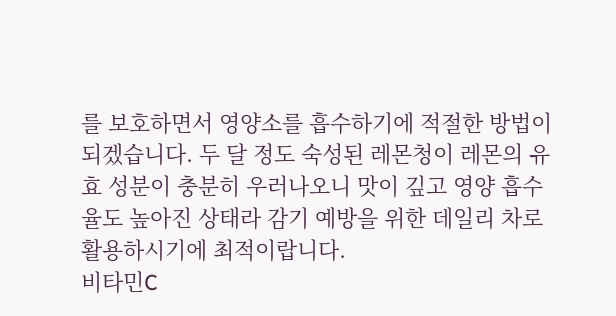를 보호하면서 영양소를 흡수하기에 적절한 방법이 되겠습니다. 두 달 정도 숙성된 레몬청이 레몬의 유효 성분이 충분히 우러나오니 맛이 깊고 영양 흡수율도 높아진 상태라 감기 예방을 위한 데일리 차로 활용하시기에 최적이랍니다.
비타민C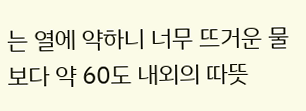는 열에 약하니 너무 뜨거운 물보다 약 60도 내외의 따뜻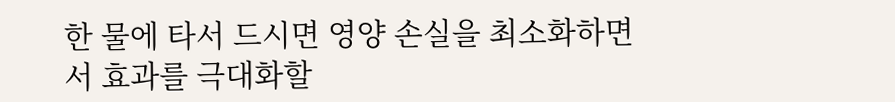한 물에 타서 드시면 영양 손실을 최소화하면서 효과를 극대화할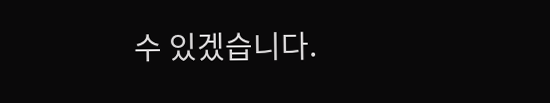수 있겠습니다.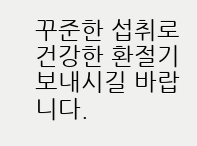꾸준한 섭취로 건강한 환절기 보내시길 바랍니다.